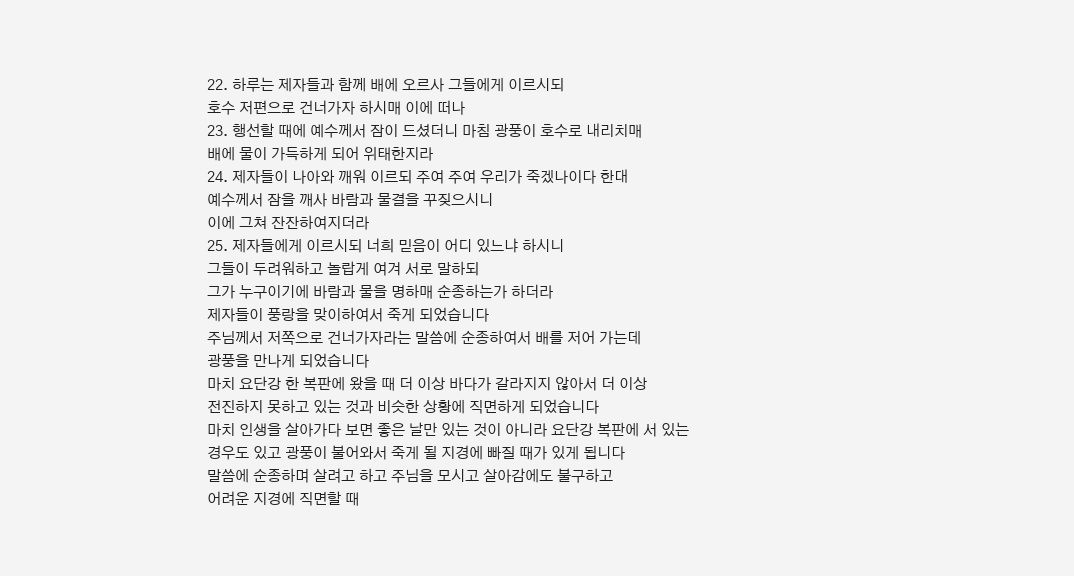22. 하루는 제자들과 함께 배에 오르사 그들에게 이르시되
호수 저편으로 건너가자 하시매 이에 떠나
23. 행선할 때에 예수께서 잠이 드셨더니 마침 광풍이 호수로 내리치매
배에 물이 가득하게 되어 위태한지라
24. 제자들이 나아와 깨워 이르되 주여 주여 우리가 죽겠나이다 한대
예수께서 잠을 깨사 바람과 물결을 꾸짖으시니
이에 그쳐 잔잔하여지더라
25. 제자들에게 이르시되 너희 믿음이 어디 있느냐 하시니
그들이 두려워하고 놀랍게 여겨 서로 말하되
그가 누구이기에 바람과 물을 명하매 순종하는가 하더라
제자들이 풍랑을 맞이하여서 죽게 되었습니다
주님께서 저쪽으로 건너가자라는 말씀에 순종하여서 배를 저어 가는데
광풍을 만나게 되었습니다
마치 요단강 한 복판에 왔을 때 더 이상 바다가 갈라지지 않아서 더 이상
전진하지 못하고 있는 것과 비슷한 상황에 직면하게 되었습니다
마치 인생을 살아가다 보면 좋은 날만 있는 것이 아니라 요단강 복판에 서 있는
경우도 있고 광풍이 불어와서 죽게 될 지경에 빠질 때가 있게 됩니다
말씀에 순종하며 살려고 하고 주님을 모시고 살아감에도 불구하고
어려운 지경에 직면할 때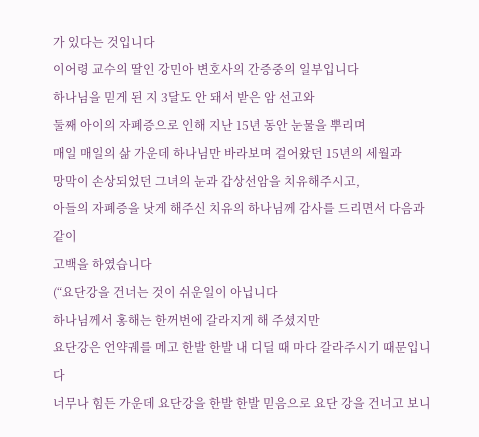가 있다는 것입니다
이어령 교수의 딸인 강민아 변호사의 간증중의 일부입니다
하나님을 믿게 된 지 3달도 안 돼서 받은 암 선고와
둘째 아이의 자폐증으로 인해 지난 15년 동안 눈물을 뿌리며
매일 매일의 삶 가운데 하나님만 바라보며 걸어왔던 15년의 세월과
망막이 손상되었던 그녀의 눈과 갑상선암을 치유해주시고,
아들의 자폐증을 낫게 해주신 치유의 하나님께 감사를 드리면서 다음과 같이
고백을 하였습니다
(“요단강을 건너는 것이 쉬운일이 아닙니다
하나님께서 홍해는 한꺼번에 갈라지게 해 주셨지만
요단강은 언약궤를 메고 한발 한발 내 디딜 때 마다 갈라주시기 때문입니다
너무나 힘든 가운데 요단강을 한발 한발 믿음으로 요단 강을 건너고 보니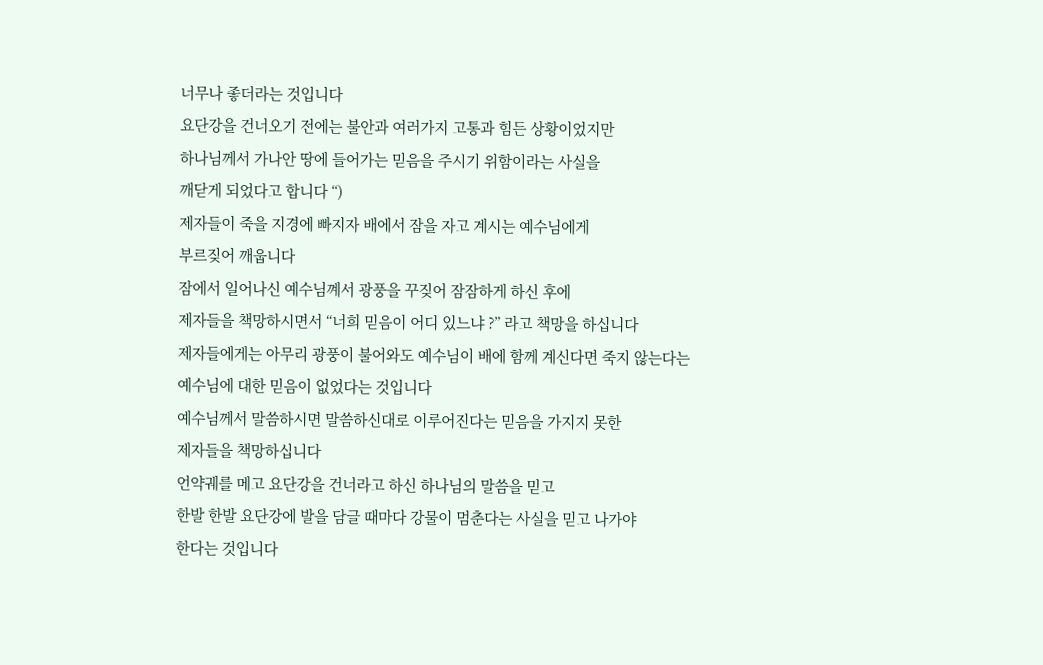너무나 좋더라는 것입니다
요단강을 건너오기 전에는 불안과 여러가지 고통과 힘든 상황이었지만
하나님께서 가나안 땅에 들어가는 믿음을 주시기 위함이라는 사실을
깨닫게 되었다고 합니다 “)
제자들이 죽을 지경에 빠지자 배에서 잠을 자고 계시는 예수님에게
부르짖어 깨웁니다
잠에서 일어나신 예수님꼐서 광풍을 꾸짖어 잠잠하게 하신 후에
제자들을 책망하시면서 “너희 믿음이 어디 있느냐 ?” 라고 책망을 하십니다
제자들에게는 아무리 광풍이 불어와도 예수님이 배에 함께 계신다면 죽지 않는다는
예수님에 대한 믿음이 없었다는 것입니다
예수님께서 말씀하시면 말씀하신대로 이루어진다는 믿음을 가지지 못한
제자들을 책망하십니다
언약궤를 메고 요단강을 건너라고 하신 하나님의 말씀을 믿고
한발 한발 요단강에 발을 담글 때마다 강물이 멈춘다는 사실을 믿고 나가야
한다는 것입니다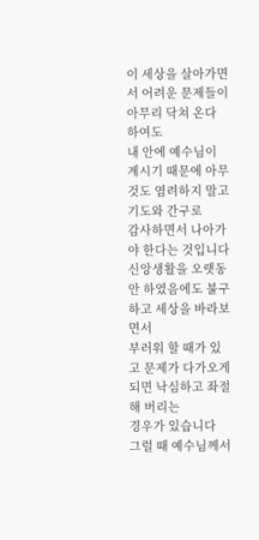이 세상을 살아가면서 어려운 문제들이 아무리 닥쳐 온다 하여도
내 안에 예수님이 계시기 때문에 아무것도 염려하지 말고 기도와 간구로
감사하면서 나아가야 한다는 것입니다
신앙생활을 오랫동안 하였음에도 불구하고 세상을 바라보면서
부러워 할 때가 있고 문제가 다가오게 되면 낙심하고 좌절해 버리는
경우가 있습니다
그럴 때 예수님께서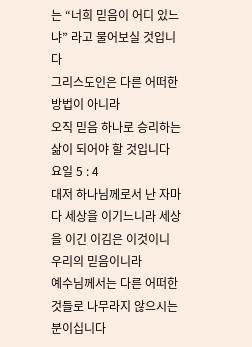는 “너희 믿음이 어디 있느냐” 라고 물어보실 것입니다
그리스도인은 다른 어떠한 방법이 아니라
오직 믿음 하나로 승리하는 삶이 되어야 할 것입니다
요일 5 : 4
대저 하나님께로서 난 자마다 세상을 이기느니라 세상을 이긴 이김은 이것이니
우리의 믿음이니라
예수님께서는 다른 어떠한 것들로 나무라지 않으시는 분이십니다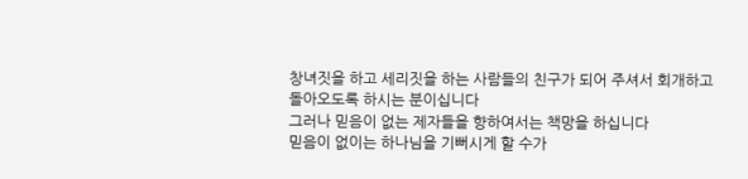창녀짓을 하고 세리짓을 하는 사람들의 친구가 되어 주셔서 회개하고
돌아오도록 하시는 분이십니다
그러나 믿음이 없는 제자들을 향하여서는 책망을 하십니다
믿음이 없이는 하나님을 기뻐시게 할 수가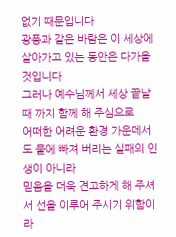없기 때문입니다
광풍과 같은 바람은 이 세상에 살아가고 있는 동안은 다가올 것입니다
그러나 예수님께서 세상 끝날 때 까지 함께 해 주심으로
어떠한 어려운 환경 가운데서도 물에 빠져 버리는 실패의 인생이 아니라
믿음을 더욱 견고하게 해 주셔서 선을 이루어 주시기 위함이라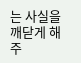는 사실을 깨닫게 해 주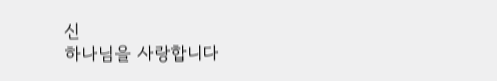신
하나님을 사랑합니다